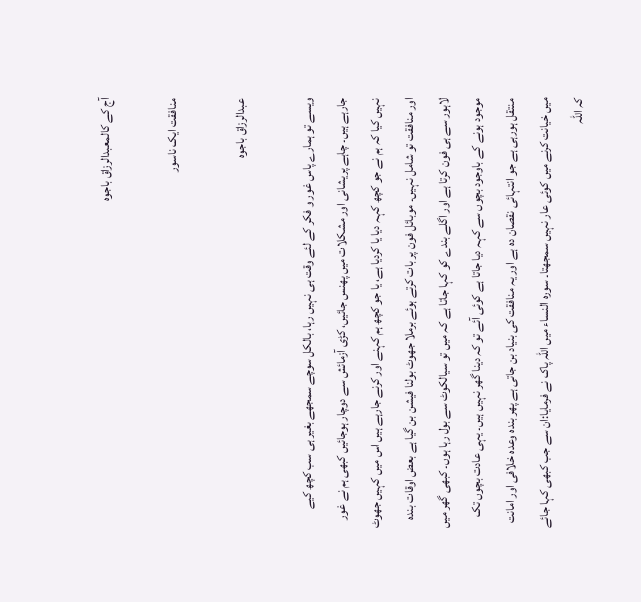آج کے کالمعبدالرزاق باجوہ

منافقت ایک ناسور

عبدالرزاق باجوہ

ویسے تو ہمارے پاس غور و فکر کے لئے وقت ہی نہیں رہا، بالکل سوچے سمجھے بغیر ہی سب کچھ کیے جارہے ہیں۔ چاہے پریشانی اور مشکلات میں پھنس جائیں، کڑی آزمائش سے دوچار ہوجائیں کبھی ہم نے غور نہیں کیا کہ ہم نے جو کچھ کہہ دیا یا کردیا ہے، یا جو کچھ ہم کہنے اور کرنے جارہے ہیں اس میں کہیں جھوٹ اور منافقت تو شامل نہیں۔ موبائل فون پر بات کرتے ہوئے برملا جھوٹ بولنا فیشن بن گیا ہے بعض اوقات بندہ لاہور سے ہی فون کرتا ہے اور اگلے بندے کو کہا جاتا ہے کہ میں تو سیالکوٹ سے بول رہا ہوں۔ کبھی گھر میں موجود ہونے کے باوجود بچوں سے کہہ دیا جاتا ہے کوئی آئے تو کہ دینا گھر نہیں ہیں۔ یہی عادت بچوں تک منتقل ہورہی ہے جو انتہائی نقصان دہ ہے اور یہ منافقت کی بنیاد بن جاتی ہے پھر بندہ وعدہ خلافی اور امانت میں خیانت کرنے میں کوئی عار نہیں سمجھتا۔ سورہ النساء میں اللہ پاک نے فرمایا:ان سے جب کبھی کہا جائے کہ اللہ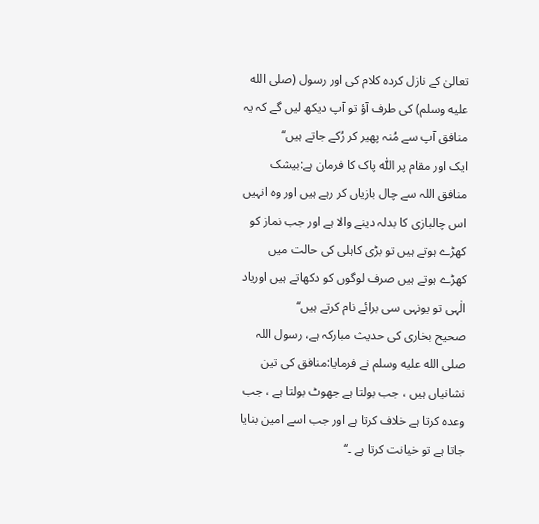تعالیٰ کے نازل کردہ کلام کی اور رسول (صلى الله عليه وسلم) کی طرف آؤ تو آپ دیکھ لیں گے کہ یہ منافق آپ سے مُنہ پھیر کر رُکے جاتے ہیں‘‘
ایک اور مقام پر اللّٰہ پاک کا فرمان ہے:بیشک منافق اللہ سے چال بازیاں کر رہے ہیں اور وہ انہیں اس چالبازی کا بدلہ دینے والا ہے اور جب نماز کو کھڑے ہوتے ہیں تو بڑی کاہلی کی حالت میں کھڑے ہوتے ہیں صرف لوگوں کو دکھاتے ہیں اوریاد الٰہی تو یونہی سی برائے نام کرتے ہیں‘‘
صحیح بخاری کی حدیث مبارکہ ہے، رسول اللہ صلى الله عليه وسلم نے فرمایا:منافق کی تین نشانیاں ہیں ، جب بولتا ہے جھوٹ بولتا ہے ، جب وعدہ کرتا ہے خلاف کرتا ہے اور جب اسے امین بنایا جاتا ہے تو خیانت کرتا ہے ۔‘‘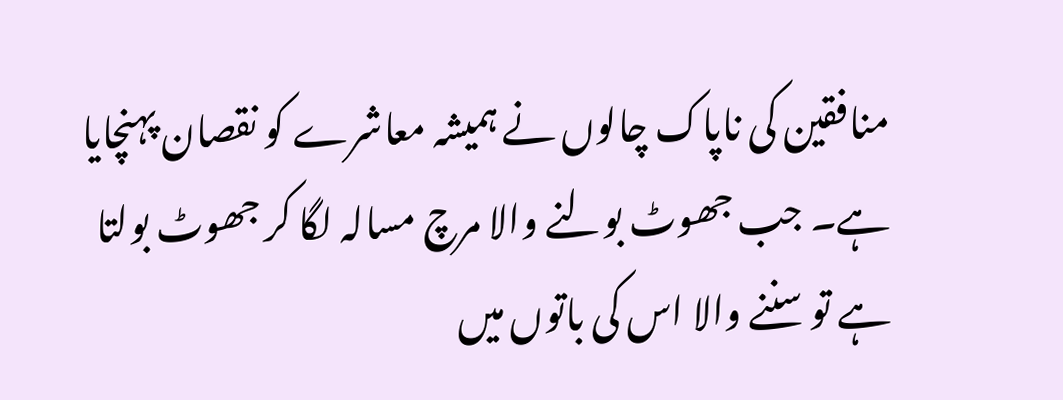منافقین کی ناپاک چالوں نے ہمیشہ معاشرے کو نقصان پہنچایا ہے۔ جب جھوٹ بولنے والا مرچ مسالہ لگا کر جھوٹ بولتا ہے تو سننے والا اس کی باتوں میں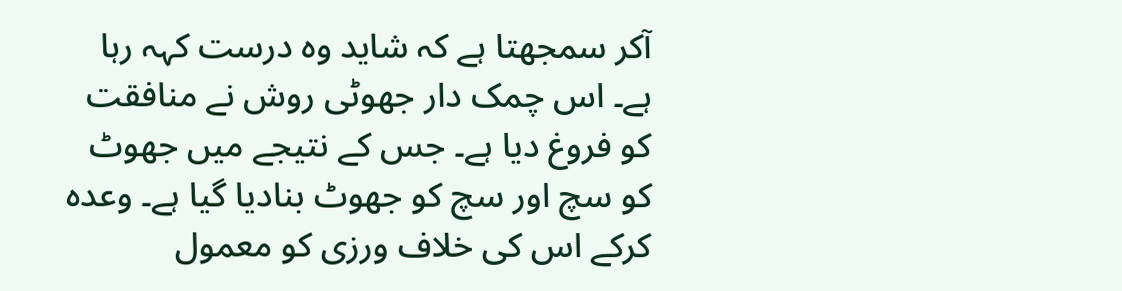آکر سمجھتا ہے کہ شاید وہ درست کہہ رہا ہے۔ اس چمک دار جھوٹی روش نے منافقت کو فروغ دیا ہے۔ جس کے نتیجے میں جھوٹ کو سچ اور سچ کو جھوٹ بنادیا گیا ہے۔ وعدہ کرکے اس کی خلاف ورزی کو معمول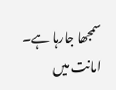سمجھا جارہا ہے۔ امانت میں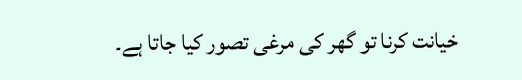خیانت کرنا تو گھر کی مرغی تصور کیا جاتا ہے۔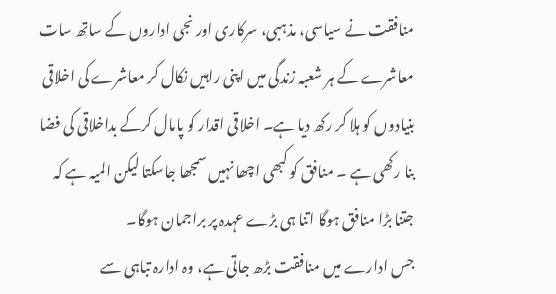منافقت نے سیاسی، مذہبی، سرکاری اور نجی اداروں کے ساتھ سات معاشرے کے ہر شعبہ زندگی میں اپنی راہیں نکال کر معاشرے کی اخلاقی بنیادوں کو ہلا کر رکھ دیا ہے۔ اخلاقی اقدار کو پامال کرکے بداخلاقی کی فضا بنا رکھی ہے ۔ منافق کو کبھی اچھا نہیں سمجھا جاسکتا لیکن المیہ ہے کہ جتنا بڑا منافق ہوگا اتنا ہی بڑے عہدہ پر براجمان ہوگا۔
جس ادارے میں منافقت بڑھ جاتی ہے، وہ ادارہ تباہی سے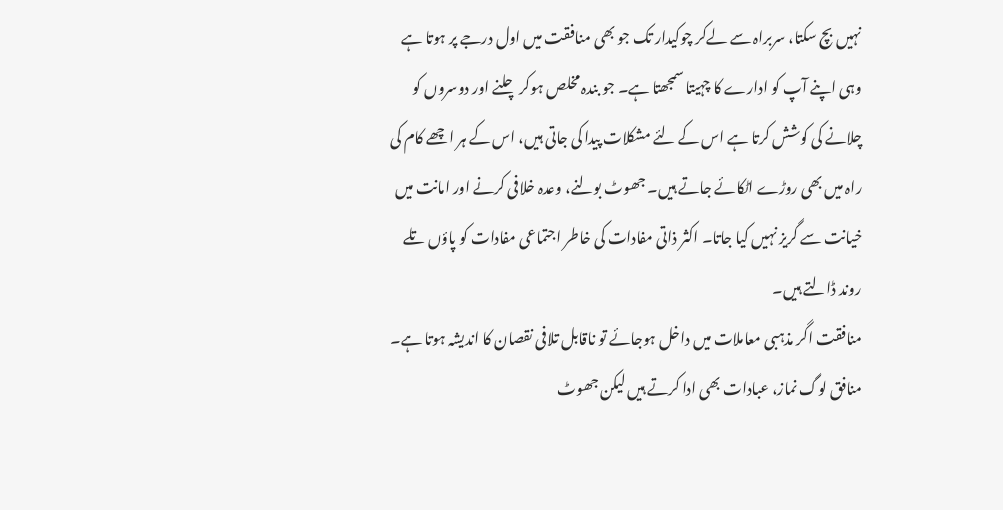نہیں بچ سکتا، سربراہ سے لےکر چوکیدار تک جو بھی منافقت میں اول درجے پر ہوتا ہے وہی اپنے آپ کو ادارے کا چہیتا سمجھتا ہے۔ جو بندہ مخلص ہوکر چلنے اور دوسروں کو چلانے کی کوشش کرتا ہے اس کے لئے مشکلات پیدا کی جاتی ہیں، اس کے ہر اچھے کام کی راہ میں بھی روڑے اٹکائے جاتے ہیں۔ جھوٹ بولنے، وعدہ خلافی کرنے اور امانت میں خیانت سے گریز نہیں کیا جاتا۔ اکثر ذاتی مفادات کی خاطر اجتماعی مفادات کو پاؤں تلے روند ڈالتے ہیں۔
منافقت اگر مذہبی معاملات میں داخل ہوجائے تو ناقابل تلافی نقصان کا اندیشہ ہوتا ہے۔ منافق لوگ نماز، عبادات بھی ادا کرتے ہیں لیکن جھوٹ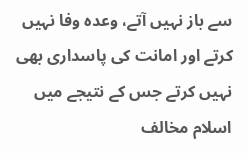سے باز نہیں آتے، وعدہ وفا نہیں کرتے اور امانت کی پاسداری بھی نہیں کرتے جس کے نتیجے میں اسلام مخالف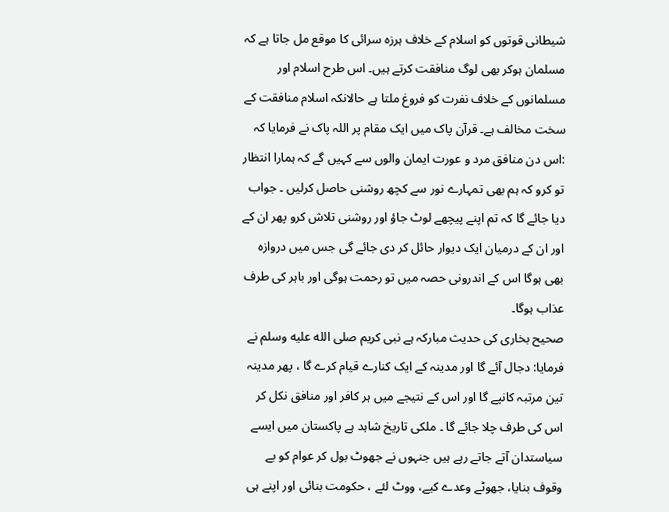شیطانی قوتوں کو اسلام کے خلاف ہرزہ سرائی کا موقع مل جاتا ہے کہ مسلمان ہوکر بھی لوگ منافقت کرتے ہیں۔ اس طرح اسلام اور مسلمانوں کے خلاف نفرت کو فروغ ملتا ہے حالانکہ اسلام منافقت کے سخت مخالف ہے۔ قرآن پاک میں ایک مقام پر اللہ پاک نے فرمایا کہ :اس دن منافق مرد و عورت ایمان والوں سے کہیں گے کہ ہمارا انتظار تو کرو کہ ہم بھی تمہارے نور سے کچھ روشنی حاصل کرلیں ۔ جواب دیا جائے گا کہ تم اپنے پیچھے لوٹ جاؤ اور روشنی تلاش کرو پھر ان کے اور ان کے درمیان ایک دیوار حائل کر دی جائے گی جس میں دروازہ بھی ہوگا اس کے اندرونی حصہ میں تو رحمت ہوگی اور باہر کی طرف عذاب ہوگا۔
صحیح بخاری کی حدیث مبارکہ ہے نبی کریم صلى الله عليه وسلم نے فرمایا: دجال آئے گا اور مدینہ کے ایک کنارے قیام کرے گا ، پھر مدینہ تین مرتبہ کانپے گا اور اس کے نتیجے میں ہر کافر اور منافق نکل کر اس کی طرف چلا جائے گا ۔ ملکی تاریخ شاہد ہے پاکستان میں ایسے سیاستدان آتے جاتے رہے ہیں جنہوں نے جھوٹ بول کر عوام کو بے وقوف بنایا، جھوٹے وعدے کیے، ووٹ لئے ، حکومت بنائی اور اپنے ہی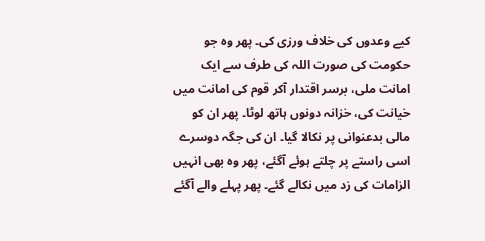کیے وعدوں کی خلاف ورزی کی۔ پھر وہ جو حکومت کی صورت اللہ کی طرف سے ایک امانت ملی، برسر اقتدار آکر قوم کی امانت میں خیانت کی، خزانہ دونوں ہاتھ لوٹا۔ پھر ان کو مالی بدعنوانی پر نکالا گیا۔ ان کی جگہ دوسرے اسی راستے پر چلتے ہوئے آگئے، پھر وہ بھی انہیں الزامات کی زد میں نکالے گئے۔ پھر پہلے والے آگئے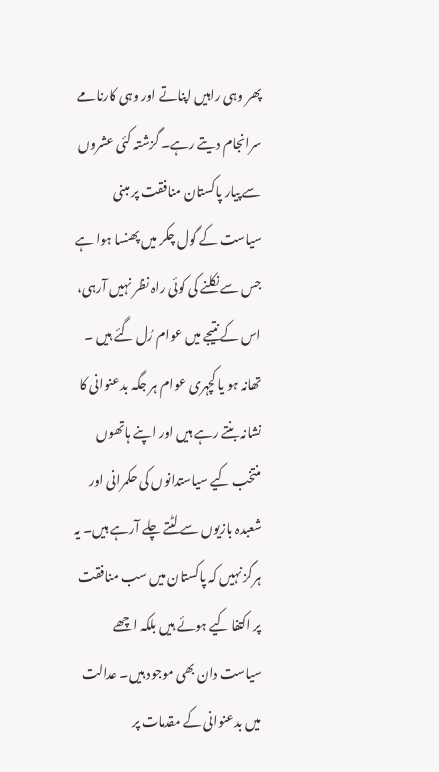پھر وہی راہیں اپناتے اور وہی کارنامے سرانجام دیتے رہے۔ گزشتہ کئی عشروں سے پیار پاکستان منافقت پر مبنی سیاست کے گول چکر میں پھنسا ہوا ہے جس سے نکلنے کی کوئی راہ نظر نہیں آرہی، اس کے نتیجے میں عوام رُل گئے ہیں ۔ تھانہ ہو یا کچہری عوام ہر جگہ بدعنوانی کا نشانہ بنتے رہے ہیں اور اپنے ہاتھوں منتخب کیے سیاستدانوں کی حکمرانی اور شعبدہ بازیوں سے لٹتے چلے آرہے ہیں۔ یہ ہرگز نہیں کہ پاکستان میں سب منافقت پر اکتفا کیے ہوئے ہیں بلکہ اچھے سیاست دان بھی موجود ہیں۔ عدالت میں بدعنوانی کے مقدمات پر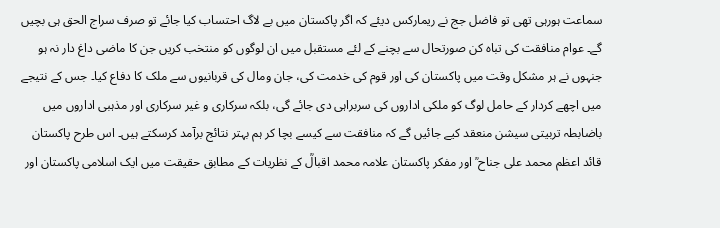سماعت ہورہی تھی تو فاضل جج نے ریمارکس دیئے کہ اگر پاکستان میں بے لاگ احتساب کیا جائے تو صرف سراج الحق ہی بچیں گے۔ عوام منافقت کی تباہ کن صورتحال سے بچنے کے لئے مستقبل میں ان لوگوں کو منتخب کریں جن کا ماضی داغ دار نہ ہو جنہوں نے ہر مشکل وقت میں پاکستان کی اور قوم کی خدمت کی، جان ومال کی قربانیوں سے ملک کا دفاع کیا۔ جس کے نتیجے میں اچھے کردار کے حامل لوگ کو ملکی اداروں کی سربراہی دی جائے گی، بلکہ سرکاری و غیر سرکاری اور مذہبی اداروں میں باضابطہ تربیتی سیشن منعقد کیے جائیں گے کہ منافقت سے کیسے بچا کر ہم بہتر نتائج برآمد کرسکتے ہیں۔ اس طرح پاکستان قائد اعظم محمد علی جناح ؒ اور مفکر پاکستان علامہ محمد اقبالؒ کے نظریات کے مطابق حقیقت میں ایک اسلامی پاکستان اور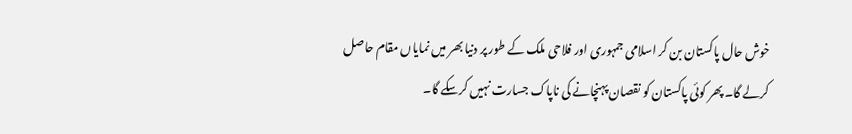خوش حال پاکستان بن کر اسلامی جمہوری اور فلاحی ملک کے طور پر دنیا بھر میں نمایاں مقام حاصل کرلے گا۔ پھر کوئی پاکستان کو نقصان پہنچانے کی ناپاک جسارت نہیں کرسکے گا۔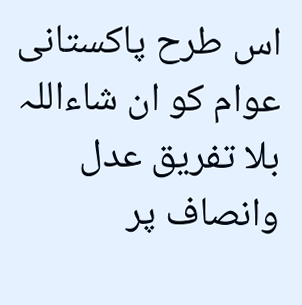اس طرح پاکستانی عوام کو ان شاءاللہ بلا تفریق عدل وانصاف پر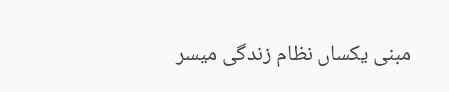مبنی یکساں نظام زندگی میسر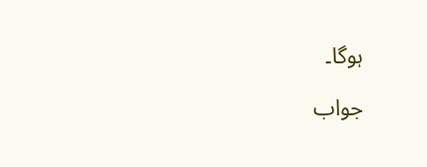ہوگا۔

جواب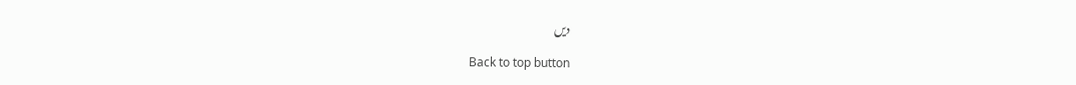دیں

Back to top button